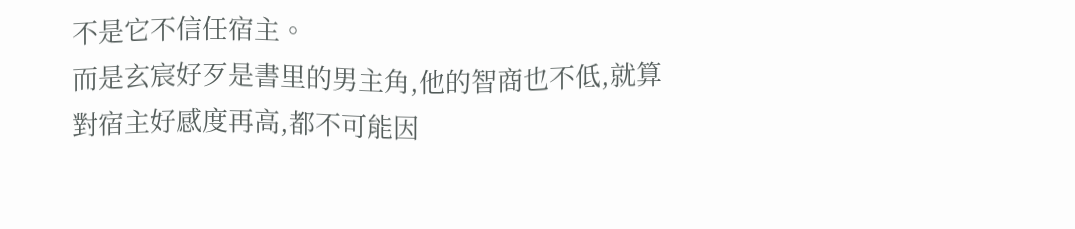不是它不信任宿主。
而是玄宸好歹是書里的男主角,他的智商也不低,就算對宿主好感度再高,都不可能因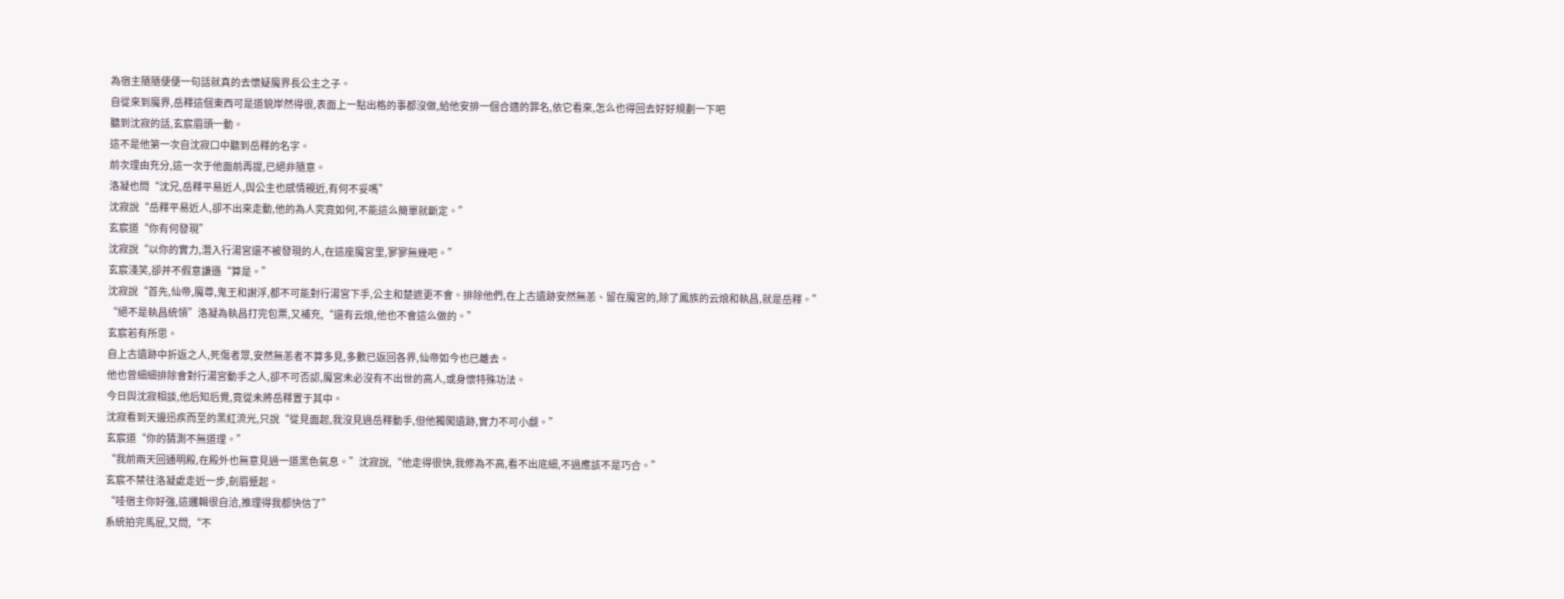為宿主隨隨便便一句話就真的去懷疑魔界長公主之子。
自從來到魔界,岳釋這個東西可是道貌岸然得很,表面上一點出格的事都沒做,給他安排一個合適的罪名,依它看來,怎么也得回去好好規劃一下吧
聽到沈寂的話,玄宸眉頭一動。
這不是他第一次自沈寂口中聽到岳釋的名字。
前次理由充分,這一次于他面前再提,已絕非隨意。
洛凝也問“沈兄,岳釋平易近人,與公主也感情親近,有何不妥嗎”
沈寂說“岳釋平易近人,卻不出來走動,他的為人究竟如何,不能這么簡單就斷定。”
玄宸道“你有何發現”
沈寂說“以你的實力,潛入行湯宮還不被發現的人,在這座魔宮里,寥寥無幾吧。”
玄宸淺笑,卻并不假意謙遜“算是。”
沈寂說“首先,仙帝,魔尊,鬼王和謝浮,都不可能對行湯宮下手,公主和楚遮更不會。排除他們,在上古遺跡安然無恙、留在魔宮的,除了鳳族的云烺和執昌,就是岳釋。”
“絕不是執昌統領”洛凝為執昌打完包票,又補充,“還有云烺,他也不會這么做的。”
玄宸若有所思。
自上古遺跡中折返之人,死傷者眾,安然無恙者不算多見,多數已返回各界,仙帝如今也已離去。
他也曾細細排除會對行湯宮動手之人,卻不可否認,魔宮未必沒有不出世的高人,或身懷特殊功法。
今日與沈寂相談,他后知后覺,竟從未將岳釋置于其中。
沈寂看到天邊迅疾而至的黑紅流光,只說“從見面起,我沒見過岳釋動手,但他獨闖遺跡,實力不可小覷。”
玄宸道“你的猜測不無道理。”
“我前兩天回通明殿,在殿外也無意見過一道黑色氣息。”沈寂說,“他走得很快,我修為不高,看不出底細,不過應該不是巧合。”
玄宸不禁往洛凝處走近一步,劍眉蹙起。
“哇宿主你好強,這邏輯很自洽,推理得我都快信了”
系統拍完馬屁,又問,“不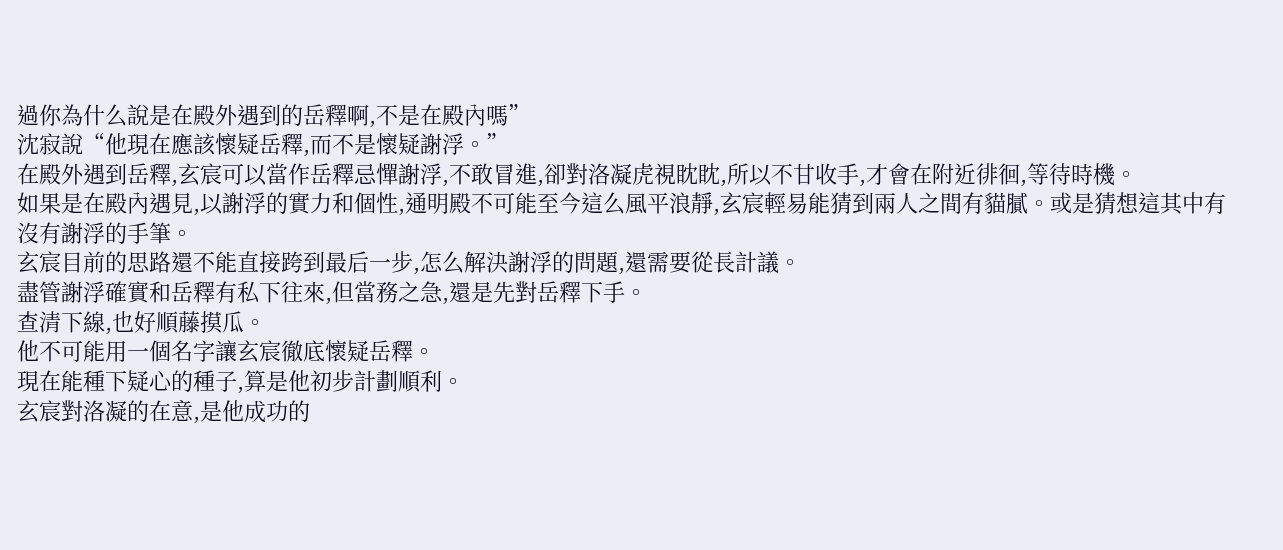過你為什么說是在殿外遇到的岳釋啊,不是在殿內嗎”
沈寂說“他現在應該懷疑岳釋,而不是懷疑謝浮。”
在殿外遇到岳釋,玄宸可以當作岳釋忌憚謝浮,不敢冒進,卻對洛凝虎視眈眈,所以不甘收手,才會在附近徘徊,等待時機。
如果是在殿內遇見,以謝浮的實力和個性,通明殿不可能至今這么風平浪靜,玄宸輕易能猜到兩人之間有貓膩。或是猜想這其中有沒有謝浮的手筆。
玄宸目前的思路還不能直接跨到最后一步,怎么解決謝浮的問題,還需要從長計議。
盡管謝浮確實和岳釋有私下往來,但當務之急,還是先對岳釋下手。
查清下線,也好順藤摸瓜。
他不可能用一個名字讓玄宸徹底懷疑岳釋。
現在能種下疑心的種子,算是他初步計劃順利。
玄宸對洛凝的在意,是他成功的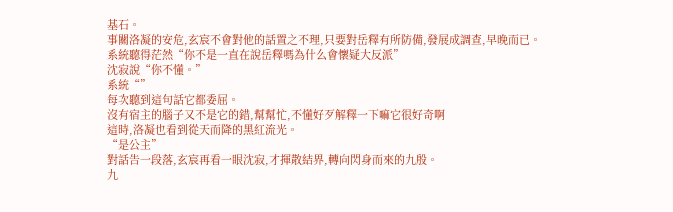基石。
事關洛凝的安危,玄宸不會對他的話置之不理,只要對岳釋有所防備,發展成調查,早晚而已。
系統聽得茫然“你不是一直在說岳釋嗎為什么會懷疑大反派”
沈寂說“你不懂。”
系統“”
每次聽到這句話它都委屈。
沒有宿主的腦子又不是它的錯,幫幫忙,不懂好歹解釋一下嘛它很好奇啊
這時,洛凝也看到從天而降的黑紅流光。
“是公主”
對話告一段落,玄宸再看一眼沈寂,才揮散結界,轉向閃身而來的九殷。
九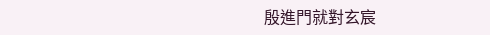殷進門就對玄宸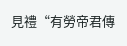見禮“有勞帝君傳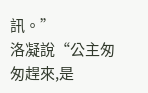訊。”
洛凝說“公主匆匆趕來,是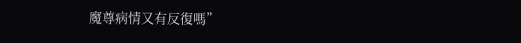魔尊病情又有反復嗎”